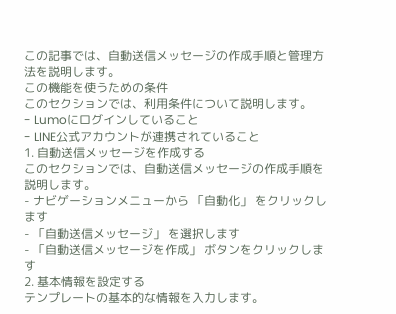この記事では、自動送信メッセージの作成手順と管理方法を説明します。
この機能を使うための条件
このセクションでは、利用条件について説明します。
- Lumoにログインしていること
- LINE公式アカウントが連携されていること
1. 自動送信メッセージを作成する
このセクションでは、自動送信メッセージの作成手順を説明します。
- ナビゲーションメニューから 「自動化」 をクリックします
- 「自動送信メッセージ」 を選択します
- 「自動送信メッセージを作成」 ボタンをクリックします
2. 基本情報を設定する
テンプレートの基本的な情報を入力します。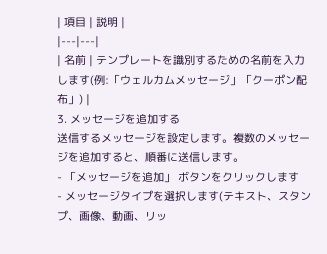| 項目 | 説明 |
|---|---|
| 名前 | テンプレートを識別するための名前を入力します(例:「ウェルカムメッセージ」「クーポン配布」) |
3. メッセージを追加する
送信するメッセージを設定します。複数のメッセージを追加すると、順番に送信します。
- 「メッセージを追加」 ボタンをクリックします
- メッセージタイプを選択します(テキスト、スタンプ、画像、動画、リッ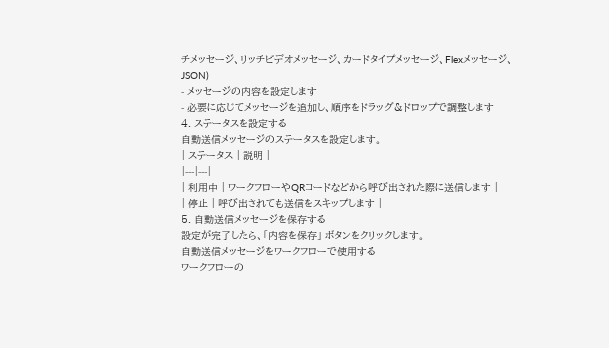チメッセージ、リッチビデオメッセージ、カードタイプメッセージ、Flexメッセージ、JSON)
- メッセージの内容を設定します
- 必要に応じてメッセージを追加し、順序をドラッグ&ドロップで調整します
4. ステータスを設定する
自動送信メッセージのステータスを設定します。
| ステータス | 説明 |
|---|---|
| 利用中 | ワークフローやQRコードなどから呼び出された際に送信します |
| 停止 | 呼び出されても送信をスキップします |
5. 自動送信メッセージを保存する
設定が完了したら、「内容を保存」 ボタンをクリックします。
自動送信メッセージをワークフローで使用する
ワークフローの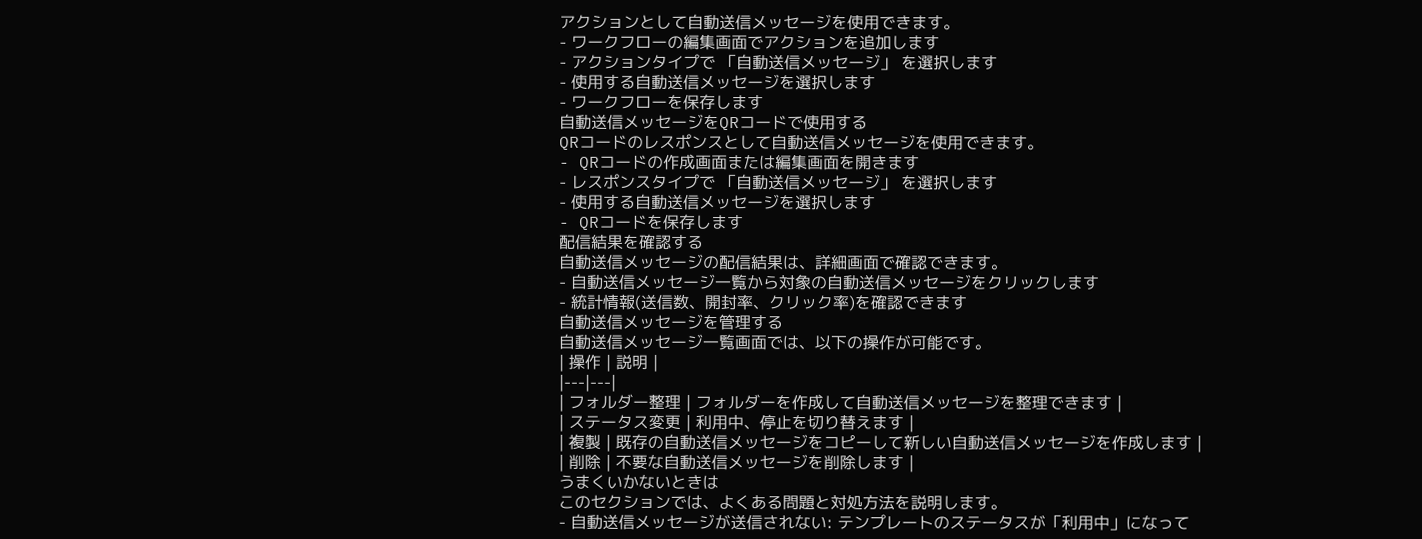アクションとして自動送信メッセージを使用できます。
- ワークフローの編集画面でアクションを追加します
- アクションタイプで 「自動送信メッセージ」 を選択します
- 使用する自動送信メッセージを選択します
- ワークフローを保存します
自動送信メッセージをQRコードで使用する
QRコードのレスポンスとして自動送信メッセージを使用できます。
- QRコードの作成画面または編集画面を開きます
- レスポンスタイプで 「自動送信メッセージ」 を選択します
- 使用する自動送信メッセージを選択します
- QRコードを保存します
配信結果を確認する
自動送信メッセージの配信結果は、詳細画面で確認できます。
- 自動送信メッセージ一覧から対象の自動送信メッセージをクリックします
- 統計情報(送信数、開封率、クリック率)を確認できます
自動送信メッセージを管理する
自動送信メッセージ一覧画面では、以下の操作が可能です。
| 操作 | 説明 |
|---|---|
| フォルダー整理 | フォルダーを作成して自動送信メッセージを整理できます |
| ステータス変更 | 利用中、停止を切り替えます |
| 複製 | 既存の自動送信メッセージをコピーして新しい自動送信メッセージを作成します |
| 削除 | 不要な自動送信メッセージを削除します |
うまくいかないときは
このセクションでは、よくある問題と対処方法を説明します。
- 自動送信メッセージが送信されない: テンプレートのステータスが「利用中」になって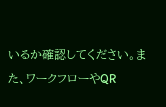いるか確認してください。また、ワークフローやQR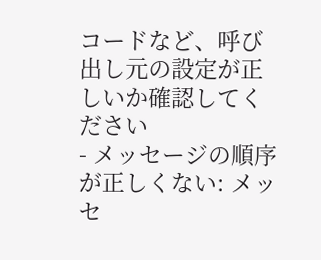コードなど、呼び出し元の設定が正しいか確認してください
- メッセージの順序が正しくない: メッセ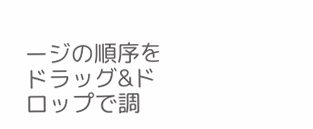ージの順序をドラッグ&ドロップで調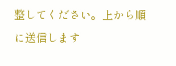整してください。上から順に送信します